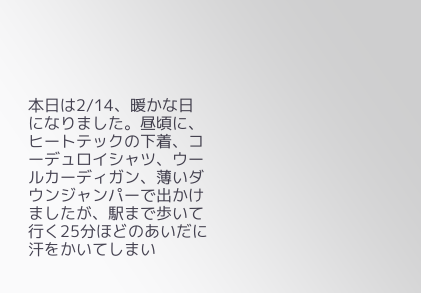本日は2/14、暖かな日になりました。昼頃に、ヒートテックの下着、コーデュロイシャツ、ウールカーディガン、薄いダウンジャンパーで出かけましたが、駅まで歩いて行く25分ほどのあいだに汗をかいてしまい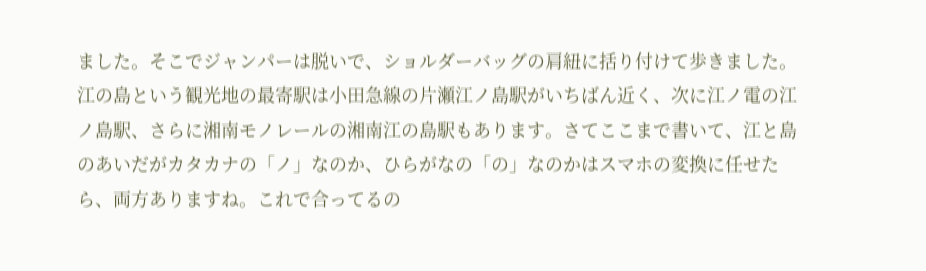ました。そこでジャンパーは脱いで、ショルダーバッグの肩紐に括り付けて歩きました。
江の島という観光地の最寄駅は小田急線の片瀬江ノ島駅がいちばん近く、次に江ノ電の江ノ島駅、さらに湘南モノレールの湘南江の島駅もあります。さてここまで書いて、江と島のあいだがカタカナの「ノ」なのか、ひらがなの「の」なのかはスマホの変換に任せたら、両方ありますね。これで合ってるの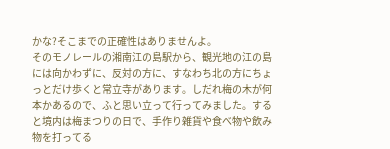かな?そこまでの正確性はありませんよ。
そのモノレールの湘南江の島駅から、観光地の江の島には向かわずに、反対の方に、すなわち北の方にちょっとだけ歩くと常立寺があります。しだれ梅の木が何本かあるので、ふと思い立って行ってみました。すると境内は梅まつりの日で、手作り雑貨や食べ物や飲み物を打ってる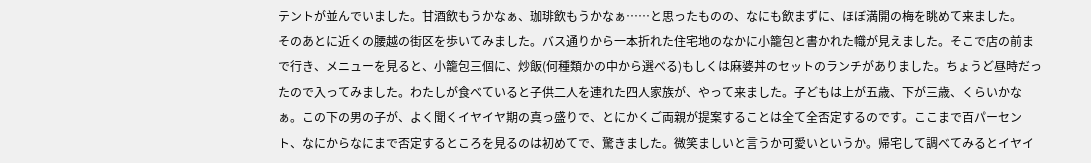テントが並んでいました。甘酒飲もうかなぁ、珈琲飲もうかなぁ……と思ったものの、なにも飲まずに、ほぼ満開の梅を眺めて来ました。
そのあとに近くの腰越の街区を歩いてみました。バス通りから一本折れた住宅地のなかに小籠包と書かれた幟が見えました。そこで店の前まで行き、メニューを見ると、小籠包三個に、炒飯(何種類かの中から選べる)もしくは麻婆丼のセットのランチがありました。ちょうど昼時だったので入ってみました。わたしが食べていると子供二人を連れた四人家族が、やって来ました。子どもは上が五歳、下が三歳、くらいかなぁ。この下の男の子が、よく聞くイヤイヤ期の真っ盛りで、とにかくご両親が提案することは全て全否定するのです。ここまで百パーセント、なにからなにまで否定するところを見るのは初めてで、驚きました。微笑ましいと言うか可愛いというか。帰宅して調べてみるとイヤイ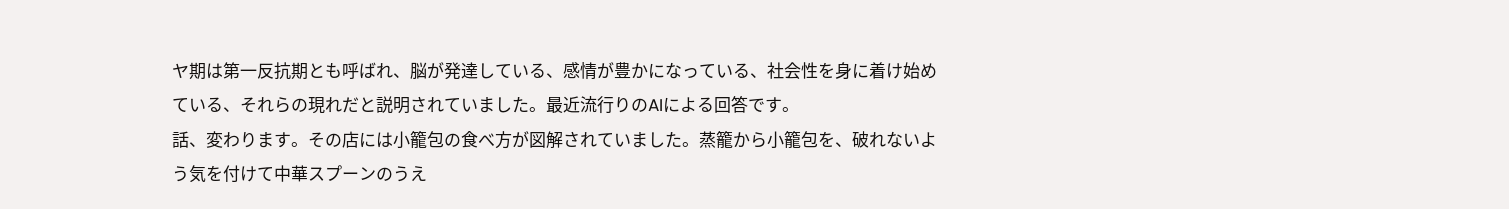ヤ期は第一反抗期とも呼ばれ、脳が発達している、感情が豊かになっている、社会性を身に着け始めている、それらの現れだと説明されていました。最近流行りのAIによる回答です。
話、変わります。その店には小籠包の食べ方が図解されていました。蒸籠から小籠包を、破れないよう気を付けて中華スプーンのうえ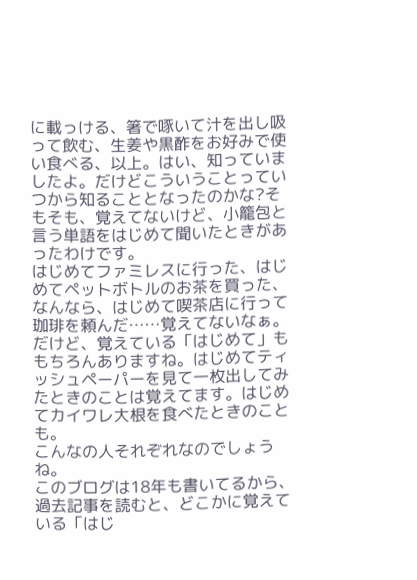に載っける、箸で啄いて汁を出し吸って飲む、生姜や黒酢をお好みで使い食べる、以上。はい、知っていましたよ。だけどこういうことっていつから知ることとなったのかな?そもそも、覚えてないけど、小籠包と言う単語をはじめて聞いたときがあったわけです。
はじめてファミレスに行った、はじめてペットボトルのお茶を買った、なんなら、はじめて喫茶店に行って珈琲を頼んだ……覚えてないなぁ。だけど、覚えている「はじめて」ももちろんありますね。はじめてティッシュペーパーを見て一枚出してみたときのことは覚えてます。はじめてカイワレ大根を食べたときのことも。
こんなの人それぞれなのでしょうね。
このブログは18年も書いてるから、過去記事を読むと、どこかに覚えている「はじ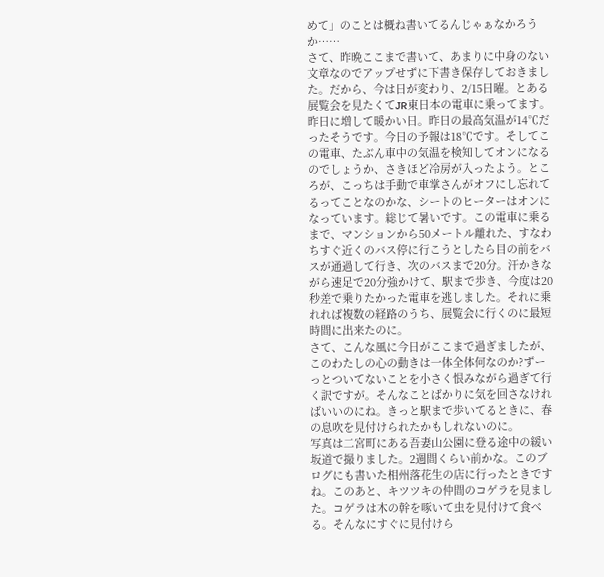めて」のことは概ね書いてるんじゃぁなかろうか……
さて、昨晩ここまで書いて、あまりに中身のない文章なのでアップせずに下書き保存しておきました。だから、今は日が変わり、2/15日曜。とある展覧会を見たくてJR東日本の電車に乗ってます。昨日に増して暖かい日。昨日の最高気温が14℃だったそうです。今日の予報は18℃です。そしてこの電車、たぶん車中の気温を検知してオンになるのでしょうか、さきほど冷房が入ったよう。ところが、こっちは手動で車掌さんがオフにし忘れてるってことなのかな、シートのヒーターはオンになっています。総じて暑いです。この電車に乗るまで、マンションから50メートル離れた、すなわちすぐ近くのバス停に行こうとしたら目の前をバスが通過して行き、次のバスまで20分。汗かきながら速足で20分強かけて、駅まで歩き、今度は20秒差で乗りたかった電車を逃しました。それに乗れれば複数の経路のうち、展覧会に行くのに最短時間に出来たのに。
さて、こんな風に今日がここまで過ぎましたが、このわたしの心の動きは一体全体何なのか?ずーっとついてないことを小さく恨みながら過ぎて行く訳ですが。そんなことばかりに気を回さなければいいのにね。きっと駅まで歩いてるときに、春の息吹を見付けられたかもしれないのに。
写真は二宮町にある吾妻山公園に登る途中の緩い坂道で撮りました。2週間くらい前かな。このブログにも書いた相州落花生の店に行ったときですね。このあと、キツツキの仲間のコゲラを見ました。コゲラは木の幹を啄いて虫を見付けて食べる。そんなにすぐに見付けら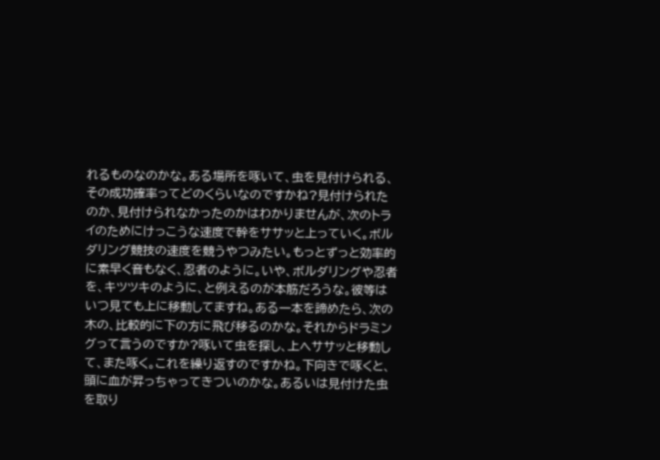れるものなのかな。ある場所を啄いて、虫を見付けられる、その成功確率ってどのくらいなのですかね?見付けられたのか、見付けられなかったのかはわかりませんが、次のトライのためにけっこうな速度で幹をササッと上っていく。ボルダリング競技の速度を競うやつみたい。もっとずっと効率的に素早く音もなく、忍者のように。いや、ボルダリングや忍者を、キツツキのように、と例えるのが本筋だろうな。彼等はいつ見ても上に移動してますね。ある一本を諦めたら、次の木の、比較的に下の方に飛び移るのかな。それからドラミングって言うのですか?啄いて虫を探し、上へササッと移動して、また啄く。これを繰り返すのですかね。下向きで啄くと、頭に血が昇っちゃってきついのかな。あるいは見付けた虫を取り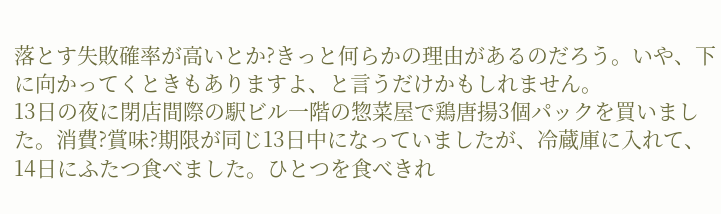落とす失敗確率が高いとか?きっと何らかの理由があるのだろう。いや、下に向かってくときもありますよ、と言うだけかもしれません。
13日の夜に閉店間際の駅ビル一階の惣菜屋で鶏唐揚3個パックを買いました。消費?賞味?期限が同じ13日中になっていましたが、冷蔵庫に入れて、14日にふたつ食べました。ひとつを食べきれ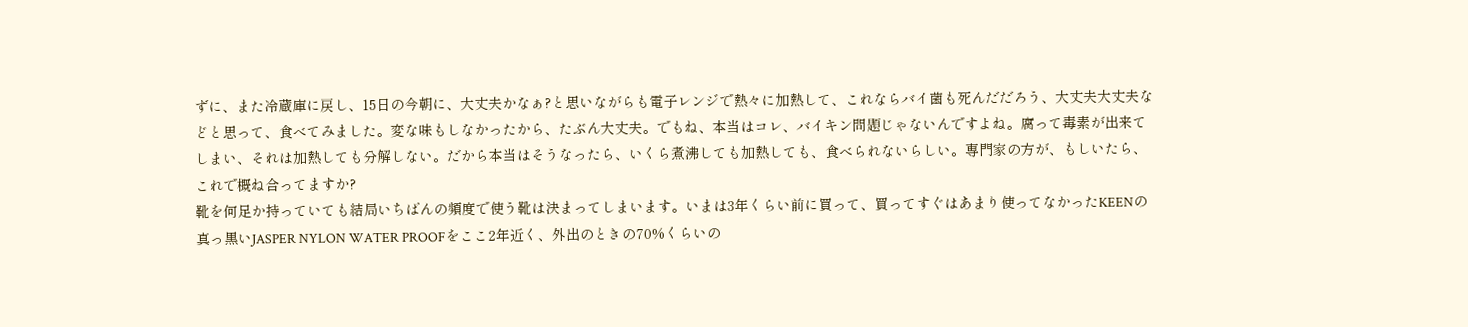ずに、また冷蔵庫に戻し、15日の今朝に、大丈夫かなぁ?と思いながらも電子レンジで熱々に加熱して、これならバイ菌も死んだだろう、大丈夫大丈夫などと思って、食べてみました。変な味もしなかったから、たぶん大丈夫。でもね、本当はコレ、バイキン問題じゃないんですよね。腐って毒素が出来てしまい、それは加熱しても分解しない。だから本当はそうなったら、いくら煮沸しても加熱しても、食べられないらしい。専門家の方が、もしいたら、これで概ね合ってますか?
靴を何足か持っていても結局いちばんの頻度で使う靴は決まってしまいます。いまは3年くらい前に買って、買ってすぐはあまり使ってなかったKEENの真っ黒いJASPER NYLON WATER PROOFをここ2年近く、外出のときの70%くらいの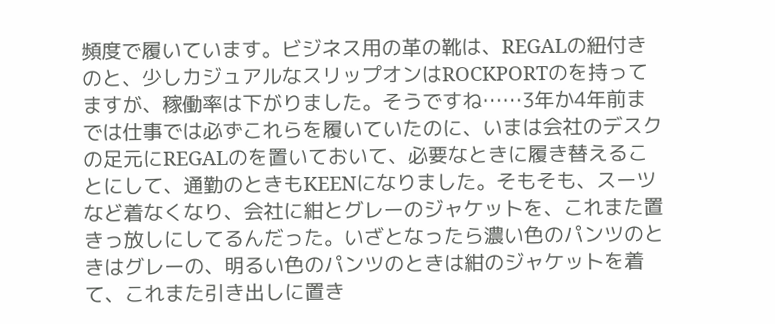頻度で履いています。ビジネス用の革の靴は、REGALの紐付きのと、少しカジュアルなスリップオンはROCKPORTのを持ってますが、稼働率は下がりました。そうですね……3年か4年前までは仕事では必ずこれらを履いていたのに、いまは会社のデスクの足元にREGALのを置いておいて、必要なときに履き替えることにして、通勤のときもKEENになりました。そもそも、スーツなど着なくなり、会社に紺とグレーのジャケットを、これまた置きっ放しにしてるんだった。いざとなったら濃い色のパンツのときはグレーの、明るい色のパンツのときは紺のジャケットを着て、これまた引き出しに置き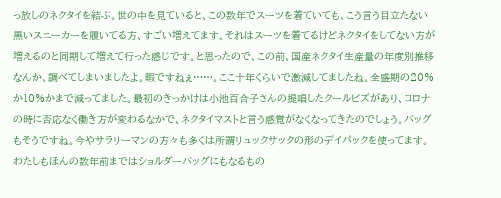っ放しのネクタイを結ぶ。世の中を見ていると、この数年でスーツを着ていても、こう言う目立たない黒いスニーカーを履いてる方、すごい増えてます。それはスーツを着てるけどネクタイをしてない方が増えるのと同期して増えて行った感じです。と思ったので、この前、国産ネクタイ生産量の年度別推移なんか、調べてしまいましたよ。暇ですねぇ……。ここ十年くらいで激減してましたね。全盛期の20%か10%かまで減ってました。最初のきっかけは小池百合子さんの提唱したクールビズがあり、コロナの時に否応なく働き方が変わるなかで、ネクタイマストと言う感覚がなくなってきたのでしょう。バッグもそうですね。今やサラリーマンの方々も多くは所謂リュックサックの形のデイパックを使ってます。わたしもほんの数年前まではショルダーバッグにもなるもの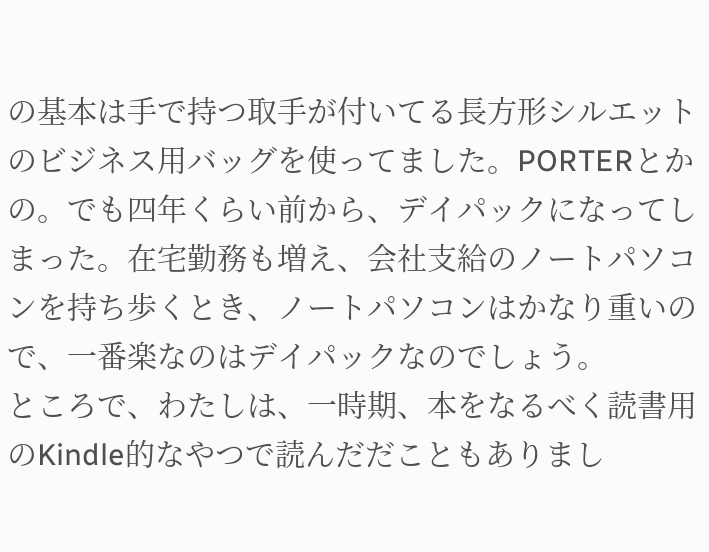の基本は手で持つ取手が付いてる長方形シルエットのビジネス用バッグを使ってました。PORTERとかの。でも四年くらい前から、デイパックになってしまった。在宅勤務も増え、会社支給のノートパソコンを持ち歩くとき、ノートパソコンはかなり重いので、一番楽なのはデイパックなのでしょう。
ところで、わたしは、一時期、本をなるべく読書用のKindle的なやつで読んだだこともありまし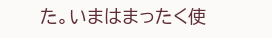た。いまはまったく使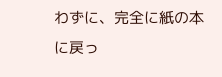わずに、完全に紙の本に戻っ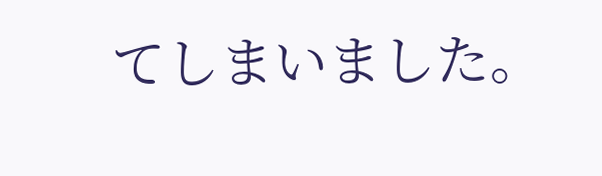てしまいました。